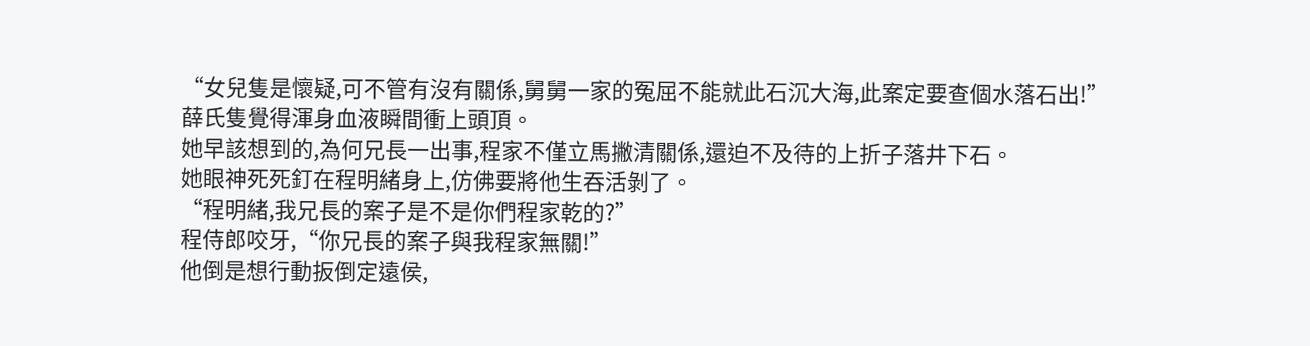“女兒隻是懷疑,可不管有沒有關係,舅舅一家的冤屈不能就此石沉大海,此案定要查個水落石出!”
薛氏隻覺得渾身血液瞬間衝上頭頂。
她早該想到的,為何兄長一出事,程家不僅立馬撇清關係,還迫不及待的上折子落井下石。
她眼神死死釘在程明緒身上,仿佛要將他生吞活剝了。
“程明緒,我兄長的案子是不是你們程家乾的?”
程侍郎咬牙,“你兄長的案子與我程家無關!”
他倒是想行動扳倒定遠侯,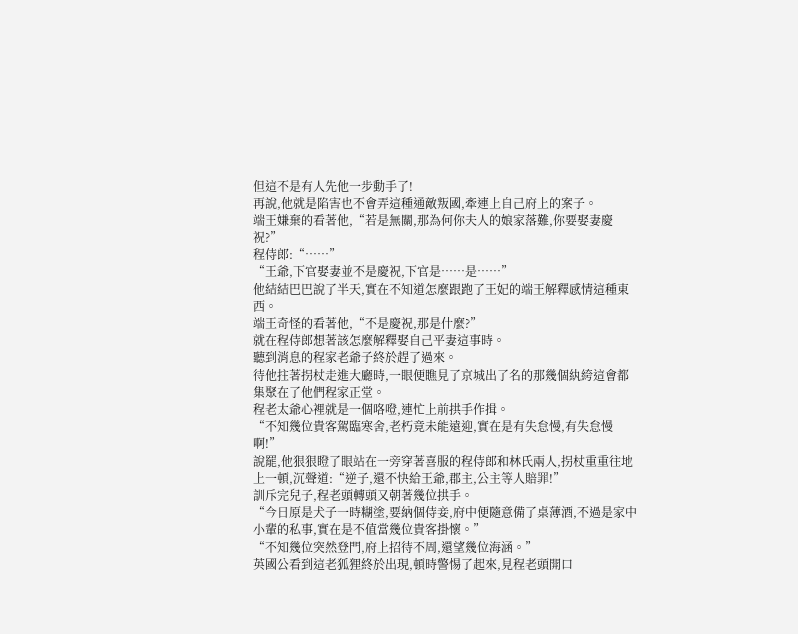但這不是有人先他一步動手了!
再說,他就是陷害也不會弄這種通敵叛國,牽連上自己府上的案子。
端王嫌棄的看著他,“若是無關,那為何你夫人的娘家落難,你要娶妻慶祝?”
程侍郎:“……”
“王爺,下官娶妻並不是慶祝,下官是……是……”
他結結巴巴說了半天,實在不知道怎麼跟跑了王妃的端王解釋感情這種東西。
端王奇怪的看著他,“不是慶祝,那是什麼?”
就在程侍郎想著該怎麼解釋娶自己平妻這事時。
聽到消息的程家老爺子終於趕了過來。
待他拄著拐杖走進大廳時,一眼便瞧見了京城出了名的那幾個紈絝這會都集聚在了他們程家正堂。
程老太爺心裡就是一個咯噔,連忙上前拱手作揖。
“不知幾位貴客駕臨寒舍,老朽竟未能遠迎,實在是有失怠慢,有失怠慢啊!”
說罷,他狠狠瞪了眼站在一旁穿著喜服的程侍郎和林氏兩人,拐杖重重往地上一頓,沉聲道:“逆子,還不快給王爺,郡主,公主等人賠罪!”
訓斥完兒子,程老頭轉頭又朝著幾位拱手。
“今日原是犬子一時糊塗,要納個侍妾,府中便隨意備了桌薄酒,不過是家中小輩的私事,實在是不值當幾位貴客掛懷。”
“不知幾位突然登門,府上招待不周,還望幾位海涵。”
英國公看到這老狐狸終於出現,頓時警惕了起來,見程老頭開口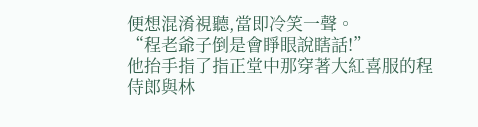便想混淆視聽,當即冷笑一聲。
“程老爺子倒是會睜眼說瞎話!”
他抬手指了指正堂中那穿著大紅喜服的程侍郎與林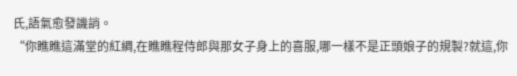氏,語氣愈發譏誚。
“你瞧瞧這滿堂的紅綢,在瞧瞧程侍郎與那女子身上的喜服,哪一樣不是正頭娘子的規製?就這,你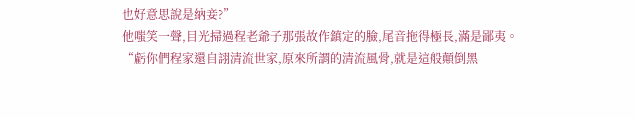也好意思說是納妾?”
他嗤笑一聲,目光掃過程老爺子那張故作鎮定的臉,尾音拖得極長,滿是鄙夷。
“虧你們程家還自詡清流世家,原來所謂的清流風骨,就是這般顛倒黑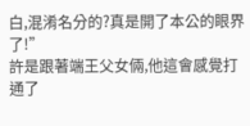白,混淆名分的?真是開了本公的眼界了!”
許是跟著端王父女倆,他這會感覺打通了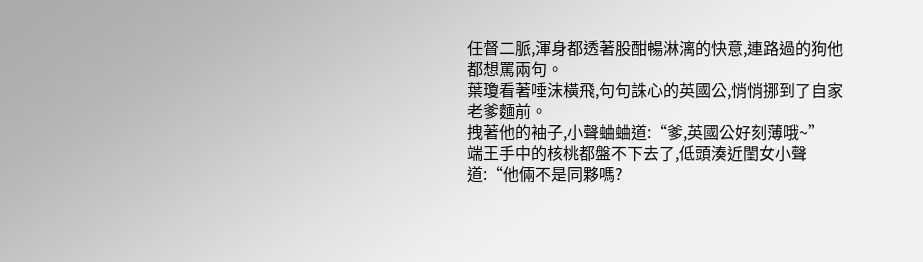任督二脈,渾身都透著股酣暢淋漓的快意,連路過的狗他都想罵兩句。
葉瓊看著唾沫橫飛,句句誅心的英國公,悄悄挪到了自家老爹麵前。
拽著他的袖子,小聲蛐蛐道:“爹,英國公好刻薄哦~”
端王手中的核桃都盤不下去了,低頭湊近閨女小聲道:“他倆不是同夥嗎?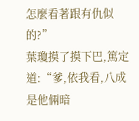怎麼看著跟有仇似的?”
葉瓊摸了摸下巴,篤定道:“爹,依我看,八成是他倆暗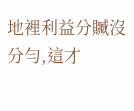地裡利益分贓沒分勻,這才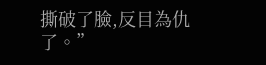撕破了臉,反目為仇了。”